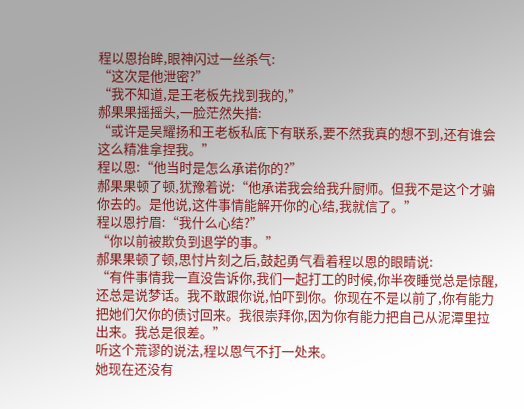程以恩抬眸,眼神闪过一丝杀气:
“这次是他泄密?”
“我不知道,是王老板先找到我的,”
郝果果摇摇头,一脸茫然失措:
“或许是吴耀扬和王老板私底下有联系,要不然我真的想不到,还有谁会这么精准拿捏我。”
程以恩:“他当时是怎么承诺你的?”
郝果果顿了顿,犹豫着说:“他承诺我会给我升厨师。但我不是这个才骗你去的。是他说,这件事情能解开你的心结,我就信了。”
程以恩拧眉:“我什么心结?”
“你以前被欺负到退学的事。”
郝果果顿了顿,思忖片刻之后,鼓起勇气看着程以恩的眼睛说:
“有件事情我一直没告诉你,我们一起打工的时候,你半夜睡觉总是惊醒,还总是说梦话。我不敢跟你说,怕吓到你。你现在不是以前了,你有能力把她们欠你的债讨回来。我很崇拜你,因为你有能力把自己从泥潭里拉出来。我总是很差。”
听这个荒谬的说法,程以恩气不打一处来。
她现在还没有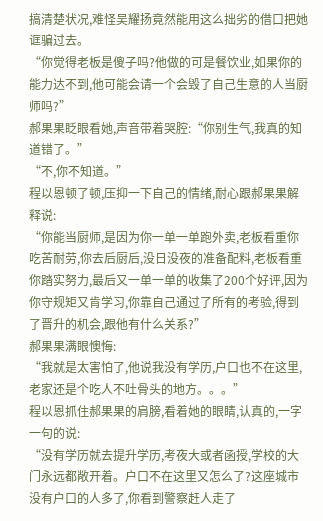搞清楚状况,难怪吴耀扬竟然能用这么拙劣的借口把她诓骗过去。
“你觉得老板是傻子吗?他做的可是餐饮业,如果你的能力达不到,他可能会请一个会毁了自己生意的人当厨师吗?”
郝果果眨眼看她,声音带着哭腔:“你别生气,我真的知道错了。”
“不,你不知道。”
程以恩顿了顿,压抑一下自己的情绪,耐心跟郝果果解释说:
“你能当厨师,是因为你一单一单跑外卖,老板看重你吃苦耐劳,你去后厨后,没日没夜的准备配料,老板看重你踏实努力,最后又一单一单的收集了200个好评,因为你守规矩又肯学习,你靠自己通过了所有的考验,得到了晋升的机会,跟他有什么关系?”
郝果果满眼懊悔:
“我就是太害怕了,他说我没有学历,户口也不在这里,老家还是个吃人不吐骨头的地方。。。”
程以恩抓住郝果果的肩膀,看着她的眼睛,认真的,一字一句的说:
“没有学历就去提升学历,考夜大或者函授,学校的大门永远都敞开着。户口不在这里又怎么了?这座城市没有户口的人多了,你看到警察赶人走了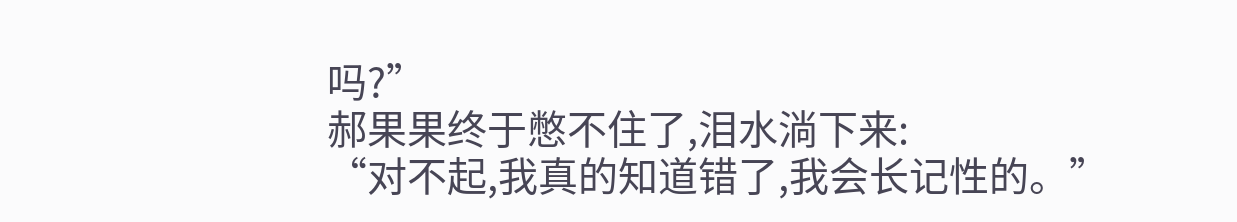吗?”
郝果果终于憋不住了,泪水淌下来:
“对不起,我真的知道错了,我会长记性的。”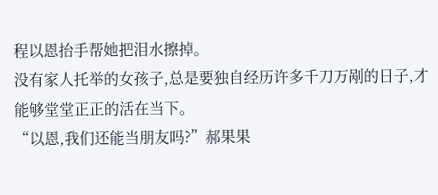程以恩抬手帮她把泪水擦掉。
没有家人托举的女孩子,总是要独自经历许多千刀万剐的日子,才能够堂堂正正的活在当下。
“以恩,我们还能当朋友吗?”郝果果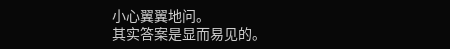小心翼翼地问。
其实答案是显而易见的。